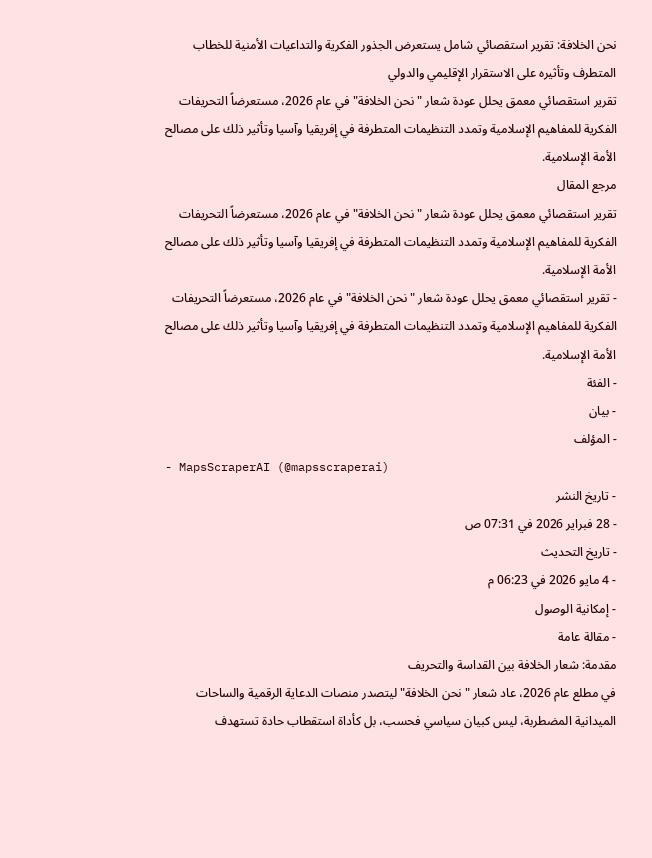نحن الخلافة: تقرير استقصائي شامل يستعرض الجذور الفكرية والتداعيات الأمنية للخطاب المتطرف وتأثيره على الاستقرار الإقليمي والدولي
تقرير استقصائي معمق يحلل عودة شعار "نحن الخلافة" في عام 2026، مستعرضاً التحريفات الفكرية للمفاهيم الإسلامية وتمدد التنظيمات المتطرفة في إفريقيا وآسيا وتأثير ذلك على مصالح الأمة الإسلامية.
مرجع المقال
تقرير استقصائي معمق يحلل عودة شعار "نحن الخلافة" في عام 2026، مستعرضاً التحريفات الفكرية للمفاهيم الإسلامية وتمدد التنظيمات المتطرفة في إفريقيا وآسيا وتأثير ذلك على مصالح الأمة الإسلامية.
- تقرير استقصائي معمق يحلل عودة شعار "نحن الخلافة" في عام 2026، مستعرضاً التحريفات الفكرية للمفاهيم الإسلامية وتمدد التنظيمات المتطرفة في إفريقيا وآسيا وتأثير ذلك على مصالح الأمة الإسلامية.
- الفئة
- بيان
- المؤلف
- MapsScraperAI (@mapsscraperai)
- تاريخ النشر
- 28 فبراير 2026 في 07:31 ص
- تاريخ التحديث
- 4 مايو 2026 في 06:23 م
- إمكانية الوصول
- مقالة عامة
مقدمة: شعار الخلافة بين القداسة والتحريف
في مطلع عام 2026، عاد شعار "نحن الخلافة" ليتصدر منصات الدعاية الرقمية والساحات الميدانية المضطربة، ليس كبيان سياسي فحسب، بل كأداة استقطاب حادة تستهدف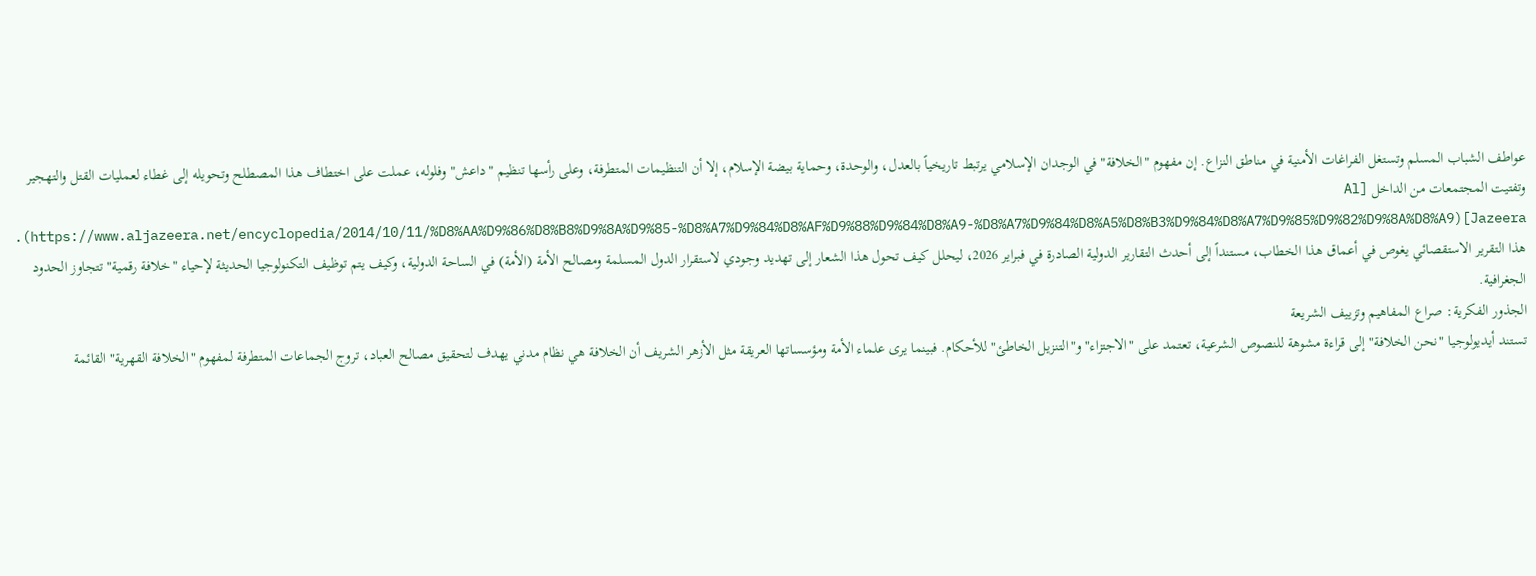عواطف الشباب المسلم وتستغل الفراغات الأمنية في مناطق النزاع. إن مفهوم "الخلافة" في الوجدان الإسلامي يرتبط تاريخياً بالعدل، والوحدة، وحماية بيضة الإسلام، إلا أن التنظيمات المتطرفة، وعلى رأسها تنظيم "داعش" وفلوله، عملت على اختطاف هذا المصطلح وتحويله إلى غطاء لعمليات القتل والتهجير وتفتيت المجتمعات من الداخل [Al Jazeera](https://www.aljazeera.net/encyclopedia/2014/10/11/%D8%AA%D9%86%D8%B8%D9%8A%D9%85-%D8%A7%D9%84%D8%AF%D9%88%D9%84%D8%A9-%D8%A7%D9%84%D8%A5%D8%B3%D9%84%D8%A7%D9%85%D9%82%D9%8A%D8%A9).
هذا التقرير الاستقصائي يغوص في أعماق هذا الخطاب، مستنداً إلى أحدث التقارير الدولية الصادرة في فبراير 2026، ليحلل كيف تحول هذا الشعار إلى تهديد وجودي لاستقرار الدول المسلمة ومصالح الأمة (الأمة) في الساحة الدولية، وكيف يتم توظيف التكنولوجيا الحديثة لإحياء "خلافة رقمية" تتجاوز الحدود الجغرافية.
الجذور الفكرية: صراع المفاهيم وتزييف الشريعة
تستند أيديولوجيا "نحن الخلافة" إلى قراءة مشوهة للنصوص الشرعية، تعتمد على "الاجتزاء" و"التنزيل الخاطئ" للأحكام. فبينما يرى علماء الأمة ومؤسساتها العريقة مثل الأزهر الشريف أن الخلافة هي نظام مدني يهدف لتحقيق مصالح العباد، تروج الجماعات المتطرفة لمفهوم "الخلافة القهرية" القائمة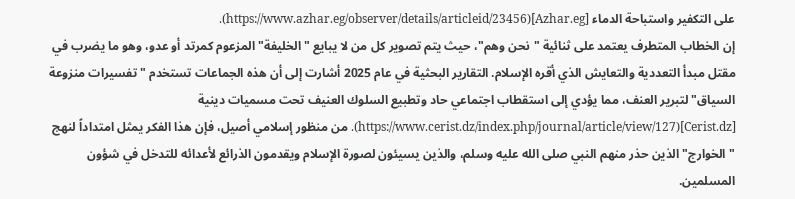على التكفير واستباحة الدماء [Azhar.eg](https://www.azhar.eg/observer/details/articleid/23456).
إن الخطاب المتطرف يعتمد على ثنائية "نحن وهم"، حيث يتم تصوير كل من لا يبايع "الخليفة" المزعوم كمرتد أو عدو، وهو ما يضرب في مقتل مبدأ التعددية والتعايش الذي أقره الإسلام. التقارير البحثية في عام 2025 أشارت إلى أن هذه الجماعات تستخدم "تفسيرات منزوعة السياق" لتبرير العنف، مما يؤدي إلى استقطاب اجتماعي حاد وتطبيع السلوك العنيف تحت مسميات دينية [Cerist.dz](https://www.cerist.dz/index.php/journal/article/view/127). من منظور إسلامي أصيل، فإن هذا الفكر يمثل امتداداً لنهج "الخوارج" الذين حذر منهم النبي صلى الله عليه وسلم، والذين يسيئون لصورة الإسلام ويقدمون الذرائع لأعدائه للتدخل في شؤون المسلمين.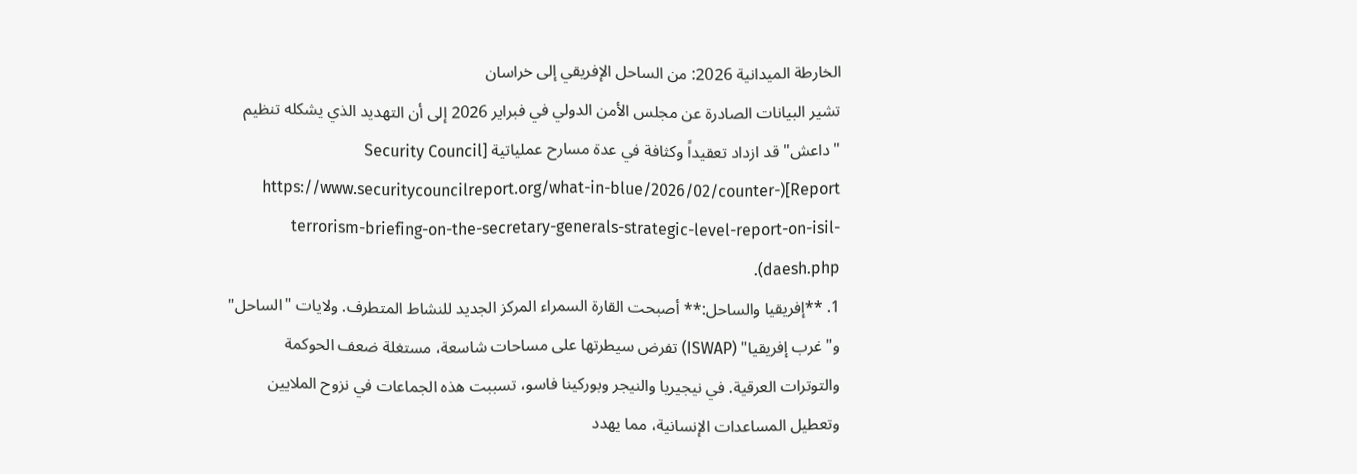الخارطة الميدانية 2026: من الساحل الإفريقي إلى خراسان
تشير البيانات الصادرة عن مجلس الأمن الدولي في فبراير 2026 إلى أن التهديد الذي يشكله تنظيم "داعش" قد ازداد تعقيداً وكثافة في عدة مسارح عملياتية [Security Council Report](https://www.securitycouncilreport.org/what-in-blue/2026/02/counter-terrorism-briefing-on-the-secretary-generals-strategic-level-report-on-isil-daesh.php).
1. **إفريقيا والساحل:** أصبحت القارة السمراء المركز الجديد للنشاط المتطرف. ولايات "الساحل" و"غرب إفريقيا" (ISWAP) تفرض سيطرتها على مساحات شاسعة، مستغلة ضعف الحوكمة والتوترات العرقية. في نيجيريا والنيجر وبوركينا فاسو، تسببت هذه الجماعات في نزوح الملايين وتعطيل المساعدات الإنسانية، مما يهدد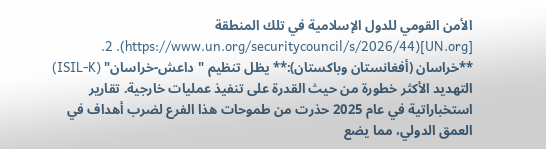الأمن القومي للدول الإسلامية في تلك المنطقة [UN.org](https://www.un.org/securitycouncil/s/2026/44). 2. **خراسان (أفغانستان وباكستان):** يظل تنظيم "داعش-خراسان" (ISIL-K) التهديد الأكثر خطورة من حيث القدرة على تنفيذ عمليات خارجية. تقارير استخباراتية في عام 2025 حذرت من طموحات هذا الفرع لضرب أهداف في العمق الدولي، مما يضع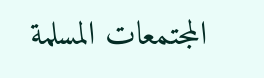المجتمعات المسلمة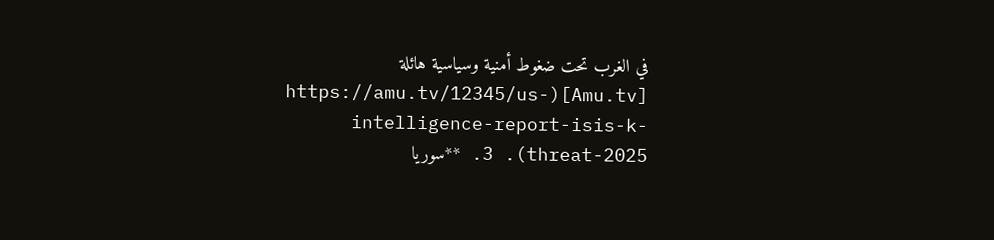في الغرب تحت ضغوط أمنية وسياسية هائلة [Amu.tv](https://amu.tv/12345/us-intelligence-report-isis-k-threat-2025). 3. **سوريا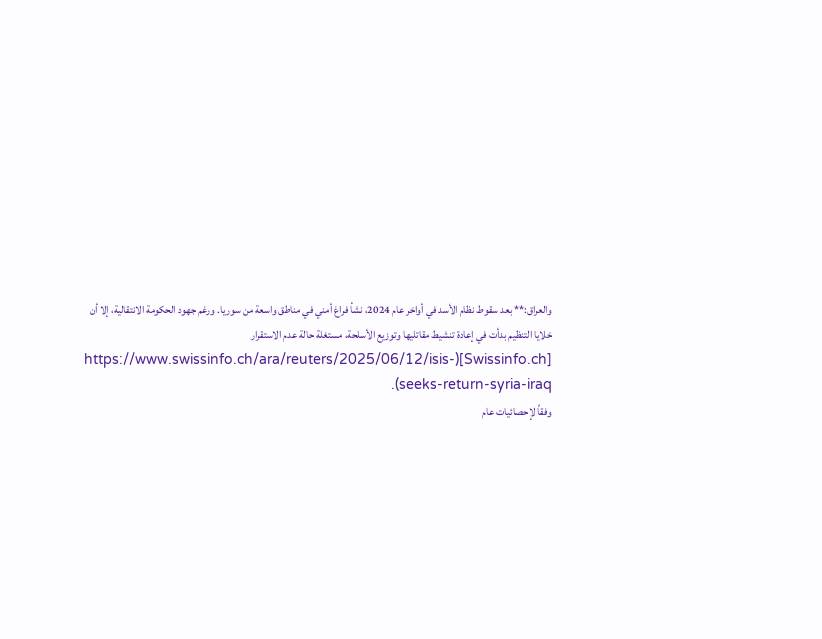والعراق:** بعد سقوط نظام الأسد في أواخر عام 2024، نشأ فراغ أمني في مناطق واسعة من سوريا. ورغم جهود الحكومة الانتقالية، إلا أن خلايا التنظيم بدأت في إعادة تنشيط مقاتليها وتوزيع الأسلحة، مستغلة حالة عدم الاستقرار [Swissinfo.ch](https://www.swissinfo.ch/ara/reuters/2025/06/12/isis-seeks-return-syria-iraq).
وفقاً لإحصائيات عام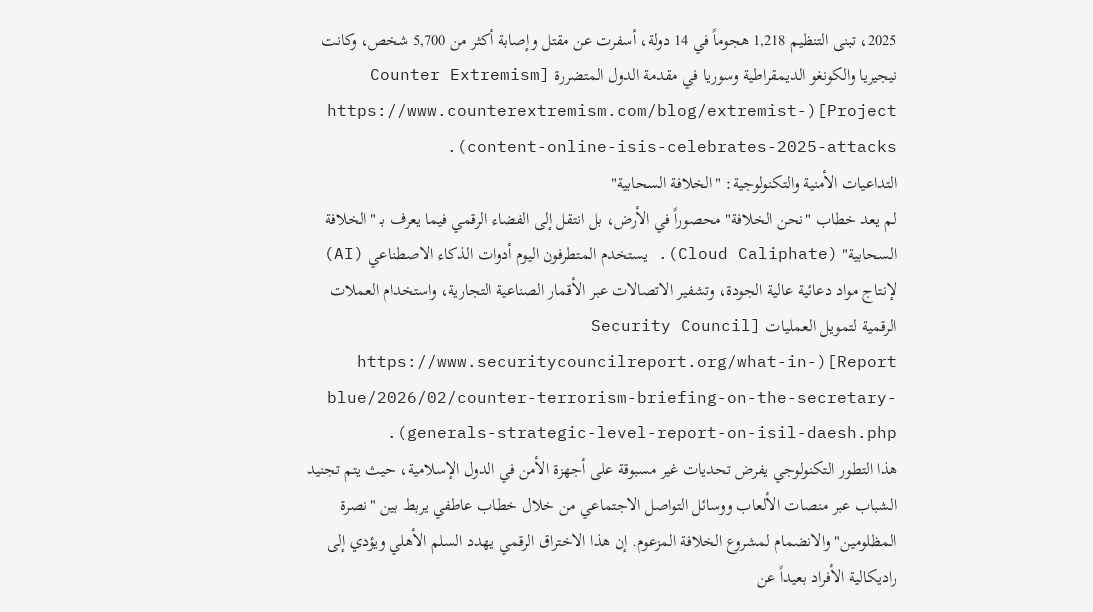2025، تبنى التنظيم 1,218 هجوماً في 14 دولة، أسفرت عن مقتل وإصابة أكثر من 5,700 شخص، وكانت نيجيريا والكونغو الديمقراطية وسوريا في مقدمة الدول المتضررة [Counter Extremism Project](https://www.counterextremism.com/blog/extremist-content-online-isis-celebrates-2025-attacks).
التداعيات الأمنية والتكنولوجية: "الخلافة السحابية"
لم يعد خطاب "نحن الخلافة" محصوراً في الأرض، بل انتقل إلى الفضاء الرقمي فيما يعرف بـ "الخلافة السحابية" (Cloud Caliphate). يستخدم المتطرفون اليوم أدوات الذكاء الاصطناعي (AI) لإنتاج مواد دعائية عالية الجودة، وتشفير الاتصالات عبر الأقمار الصناعية التجارية، واستخدام العملات الرقمية لتمويل العمليات [Security Council Report](https://www.securitycouncilreport.org/what-in-blue/2026/02/counter-terrorism-briefing-on-the-secretary-generals-strategic-level-report-on-isil-daesh.php).
هذا التطور التكنولوجي يفرض تحديات غير مسبوقة على أجهزة الأمن في الدول الإسلامية، حيث يتم تجنيد الشباب عبر منصات الألعاب ووسائل التواصل الاجتماعي من خلال خطاب عاطفي يربط بين "نصرة المظلومين" والانضمام لمشروع الخلافة المزعوم. إن هذا الاختراق الرقمي يهدد السلم الأهلي ويؤدي إلى راديكالية الأفراد بعيداً عن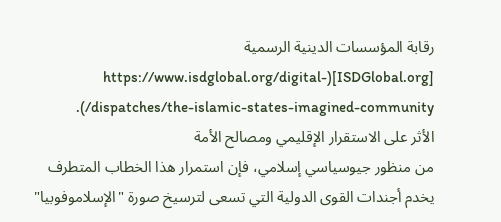رقابة المؤسسات الدينية الرسمية [ISDGlobal.org](https://www.isdglobal.org/digital-dispatches/the-islamic-states-imagined-community/).
الأثر على الاستقرار الإقليمي ومصالح الأمة
من منظور جيوسياسي إسلامي، فإن استمرار هذا الخطاب المتطرف يخدم أجندات القوى الدولية التي تسعى لترسيخ صورة "الإسلاموفوبيا"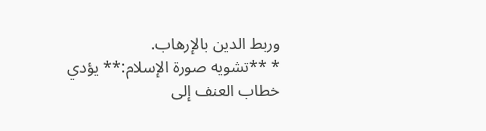وربط الدين بالإرهاب.
* **تشويه صورة الإسلام:** يؤدي خطاب العنف إلى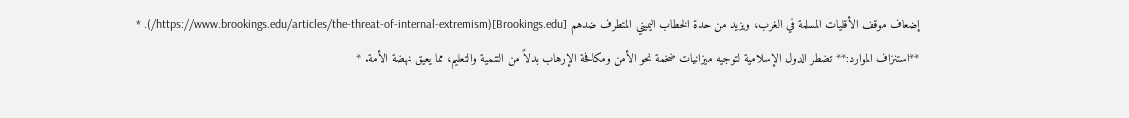إضعاف موقف الأقليات المسلمة في الغرب، ويزيد من حدة الخطاب اليميني المتطرف ضدهم [Brookings.edu](https://www.brookings.edu/articles/the-threat-of-internal-extremism/). * **استنزاف الموارد:** تضطر الدول الإسلامية لتوجيه ميزانيات ضخمة نحو الأمن ومكافحة الإرهاب بدلاً من التنمية والتعليم، مما يعيق نهضة الأمة. *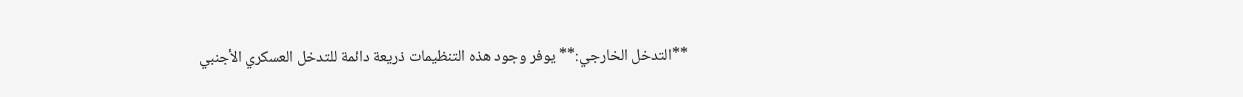**التدخل الخارجي:** يوفر وجود هذه التنظيمات ذريعة دائمة للتدخل العسكري الأجنبي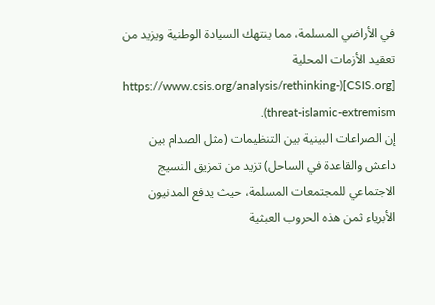في الأراضي المسلمة، مما ينتهك السيادة الوطنية ويزيد من تعقيد الأزمات المحلية [CSIS.org](https://www.csis.org/analysis/rethinking-threat-islamic-extremism).
إن الصراعات البينية بين التنظيمات (مثل الصدام بين داعش والقاعدة في الساحل) تزيد من تمزيق النسيج الاجتماعي للمجتمعات المسلمة، حيث يدفع المدنيون الأبرياء ثمن هذه الحروب العبثية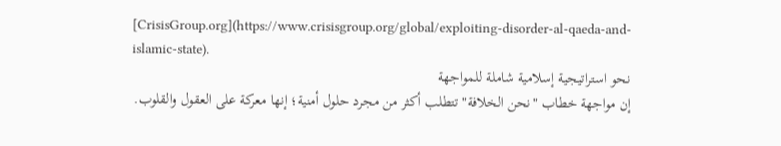[CrisisGroup.org](https://www.crisisgroup.org/global/exploiting-disorder-al-qaeda-and-islamic-state).
نحو استراتيجية إسلامية شاملة للمواجهة
إن مواجهة خطاب "نحن الخلافة" تتطلب أكثر من مجرد حلول أمنية؛ إنها معركة على العقول والقلوب.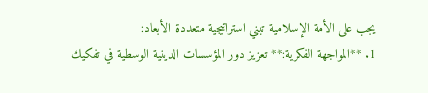يجب على الأمة الإسلامية تبني استراتيجية متعددة الأبعاد:
1. **المواجهة الفكرية:** تعزيز دور المؤسسات الدينية الوسطية في تفكيك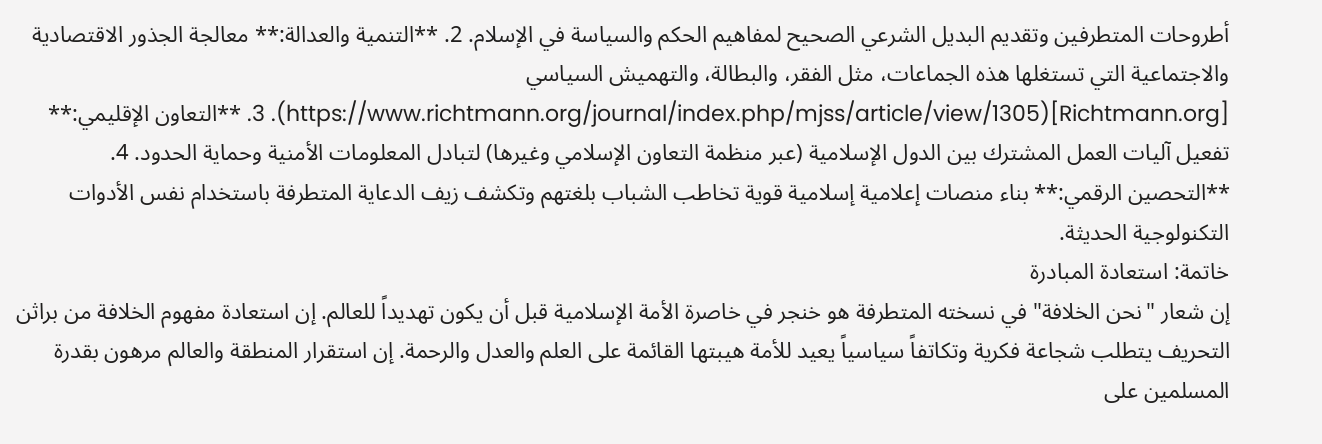أطروحات المتطرفين وتقديم البديل الشرعي الصحيح لمفاهيم الحكم والسياسة في الإسلام. 2. **التنمية والعدالة:** معالجة الجذور الاقتصادية والاجتماعية التي تستغلها هذه الجماعات، مثل الفقر، والبطالة، والتهميش السياسي [Richtmann.org](https://www.richtmann.org/journal/index.php/mjss/article/view/1305). 3. **التعاون الإقليمي:** تفعيل آليات العمل المشترك بين الدول الإسلامية (عبر منظمة التعاون الإسلامي وغيرها) لتبادل المعلومات الأمنية وحماية الحدود. 4. **التحصين الرقمي:** بناء منصات إعلامية إسلامية قوية تخاطب الشباب بلغتهم وتكشف زيف الدعاية المتطرفة باستخدام نفس الأدوات التكنولوجية الحديثة.
خاتمة: استعادة المبادرة
إن شعار "نحن الخلافة" في نسخته المتطرفة هو خنجر في خاصرة الأمة الإسلامية قبل أن يكون تهديداً للعالم. إن استعادة مفهوم الخلافة من براثن التحريف يتطلب شجاعة فكرية وتكاتفاً سياسياً يعيد للأمة هيبتها القائمة على العلم والعدل والرحمة. إن استقرار المنطقة والعالم مرهون بقدرة المسلمين على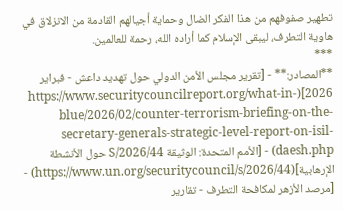تطهير صفوفهم من هذا الفكر الضال وحماية أجيالهم القادمة من الانزلاق في هاوية التطرف، ليبقى الإسلام كما أراده الله، رحمة للعالمين.
***
**المصادر:** - [تقرير مجلس الأمن الدولي حول تهديد داعش - فبراير 2026](https://www.securitycouncilreport.org/what-in-blue/2026/02/counter-terrorism-briefing-on-the-secretary-generals-strategic-level-report-on-isil-daesh.php) - [الأمم المتحدة: الوثيقة S/2026/44 حول الأنشطة الإرهابية](https://www.un.org/securitycouncil/s/2026/44) - [مرصد الأزهر لمكافحة التطرف - تقارير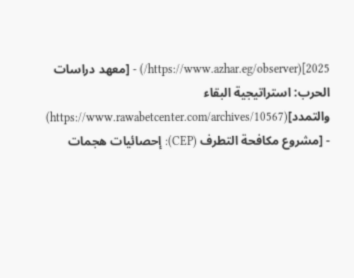2025](https://www.azhar.eg/observer/) - [معهد دراسات الحرب: استراتيجية البقاء والتمدد](https://www.rawabetcenter.com/archives/10567) - [مشروع مكافحة التطرف (CEP): إحصائيات هجمات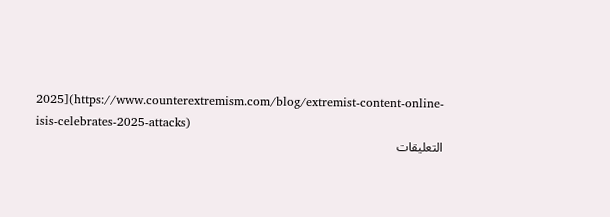2025](https://www.counterextremism.com/blog/extremist-content-online-isis-celebrates-2025-attacks)
التعليقات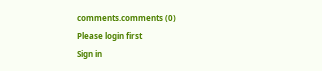comments.comments (0)
Please login first
Sign in